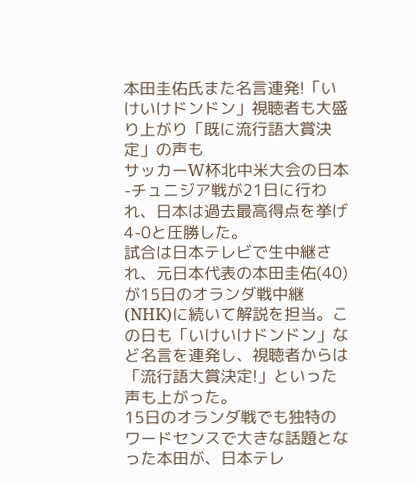本田圭佑氏また名言連発!「いけいけドンドン」視聴者も大盛り上がり「既に流行語大賞決定」の声も
サッカーW杯北中米大会の日本-チュニジア戦が21日に行われ、日本は過去最高得点を挙げ4-0と圧勝した。
試合は日本テレビで生中継され、元日本代表の本田圭佑(40)が15日のオランダ戦中継(NHK)に続いて解説を担当。この日も「いけいけドンドン」など名言を連発し、視聴者からは「流行語大賞決定!」といった声も上がった。
15日のオランダ戦でも独特のワードセンスで大きな話題となった本田が、日本テレ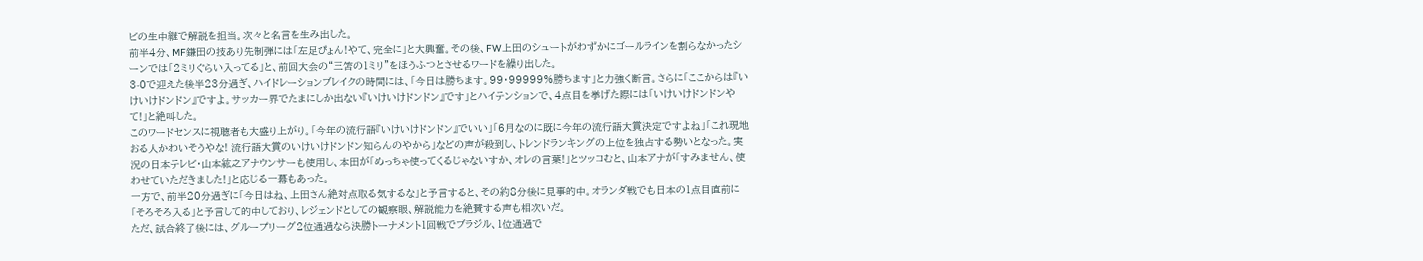ビの生中継で解説を担当。次々と名言を生み出した。
前半4分、MF鎌田の技あり先制弾には「左足ぴょん!やて、完全に」と大興奮。その後、FW上田のシュートがわずかにゴールラインを割らなかったシーンでは「2ミリぐらい入ってる」と、前回大会の“三笘の1ミリ”をほうふつとさせるワードを繰り出した。
3-0で迎えた後半23分過ぎ、ハイドレーションブレイクの時間には、「今日は勝ちます。99・99999%勝ちます」と力強く断言。さらに「ここからは『いけいけドンドン』ですよ。サッカー界でたまにしか出ない『いけいけドンドン』です」とハイテンションで、4点目を挙げた際には「いけいけドンドンやて!」と絶叫した。
このワードセンスに視聴者も大盛り上がり。「今年の流行語『いけいけドンドン』でいい」「6月なのに既に今年の流行語大賞決定ですよね」「これ現地おる人かわいそうやな! 流行語大賞のいけいけドンドン知らんのやから」などの声が殺到し、トレンドランキングの上位を独占する勢いとなった。実況の日本テレビ・山本紘之アナウンサーも使用し、本田が「めっちゃ使ってくるじゃないすか、オレの言葉!」とツッコむと、山本アナが「すみません、使わせていただきました!」と応じる一幕もあった。
一方で、前半20分過ぎに「今日はね、上田さん絶対点取る気するな」と予言すると、その約8分後に見事的中。オランダ戦でも日本の1点目直前に「そろそろ入る」と予言して的中しており、レジェンドとしての観察眼、解説能力を絶賛する声も相次いだ。
ただ、試合終了後には、グループリーグ2位通過なら決勝トーナメント1回戦でブラジル、1位通過で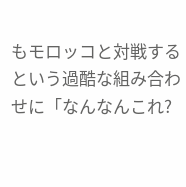もモロッコと対戦するという過酷な組み合わせに「なんなんこれ?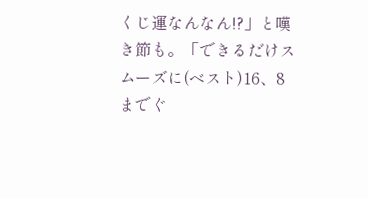くじ運なんなん!?」と嘆き節も。「できるだけスムーズに(ベスト)16、8までぐ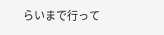らいまで行って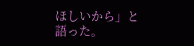ほしいから」と語った。